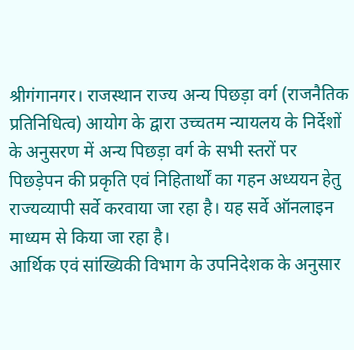श्रीगंगानगर। राजस्थान राज्य अन्य पिछड़ा वर्ग (राजनैतिक प्रतिनिधित्व) आयोग के द्वारा उच्चतम न्यायलय के निर्देशों के अनुसरण में अन्य पिछड़ा वर्ग के सभी स्तरों पर पिछड़ेपन की प्रकृति एवं निहितार्थों का गहन अध्ययन हेतु राज्यव्यापी सर्वे करवाया जा रहा है। यह सर्वे ऑनलाइन माध्यम से किया जा रहा है।
आर्थिक एवं सांख्यिकी विभाग के उपनिदेशक के अनुसार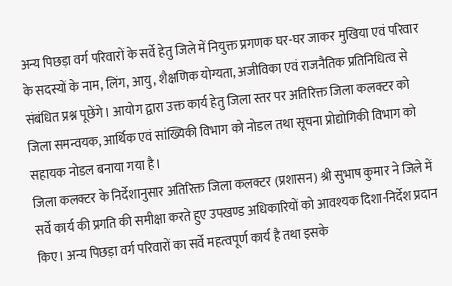अन्य पिछड़ा वर्ग परिवारों के सर्वे हेतु जिले में नियुक्त प्रगणक घर-घर जाकर मुखिया एवं परिवार के सदस्यों के नाम, लिंग, आयु, शैक्षणिक योग्यता, अजीविका एवं राजनैतिक प्रतिनिधित्व से संबंधित प्रश्न पूछेंगे। आयोग द्वारा उक्त कार्य हेतु जिला स्तर पर अतिरिक्त जिला कलक्टर को जिला समन्वयक, आर्थिक एवं सांख्यिकी विभाग को नोडल तथा सूचना प्रोद्योगिकी विभाग को सहायक नोडल बनाया गया है।
जिला कलक्टर के निर्देशानुसार अतिरिक्त जिला कलक्टर (प्रशासन) श्री सुभाष कुमार ने जिले में सर्वे कार्य की प्रगति की समीक्षा करते हुए उपखण्ड अधिकारियों को आवश्यक दिशा-निर्देश प्रदान किए। अन्य पिछड़ा वर्ग परिवारों का सर्वे महत्वपूर्ण कार्य है तथा इसके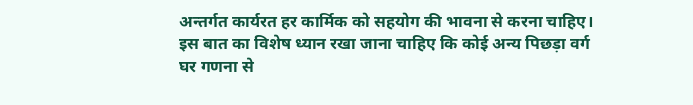अन्तर्गत कार्यरत हर कार्मिक को सहयोग की भावना से करना चाहिए। इस बात का विशेष ध्यान रखा जाना चाहिए कि कोई अन्य पिछड़ा वर्ग घर गणना से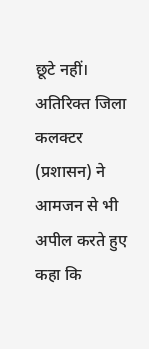छूटे नहीं।
अतिरिक्त जिला कलक्टर (प्रशासन) ने आमजन से भी अपील करते हुए कहा कि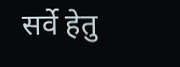सर्वे हेतु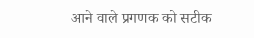आने वाले प्रगणक को सटीक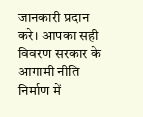जानकारी प्रदान करे। आपका सही विवरण सरकार के आगामी नीति निर्माण में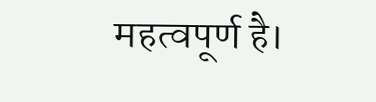महत्वपूर्ण है।